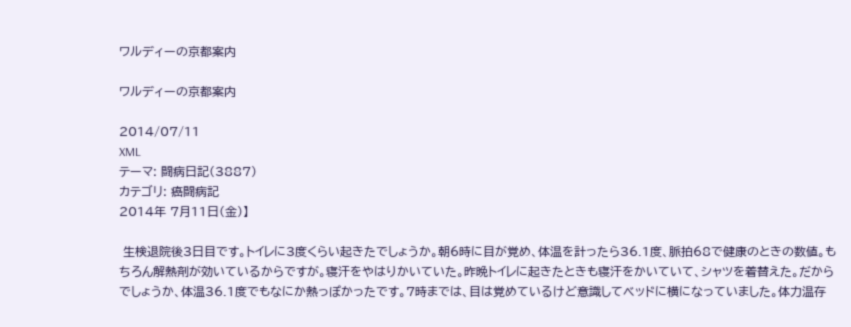ワルディーの京都案内

ワルディーの京都案内

2014/07/11
XML
テーマ: 闘病日記(3887)
カテゴリ: 癌闘病記
2014年 7月11日(金)】

 生検退院後3日目です。トイレに3度くらい起きたでしょうか。朝6時に目が覚め、体温を計ったら36.1度、脈拍68で健康のときの数値。もちろん解熱剤が効いているからですが。寝汗をやはりかいていた。昨晩トイレに起きたときも寝汗をかいていて、シャツを着替えた。だからでしょうか、体温36.1度でもなにか熱っぽかったです。7時までは、目は覚めているけど意識してベッドに横になっていました。体力温存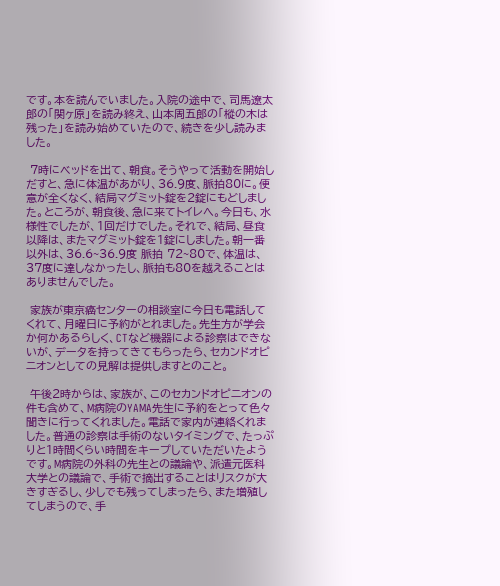です。本を読んでいました。入院の途中で、司馬遼太郎の「関ヶ原」を読み終え、山本周五郎の「樅の木は残った」を読み始めていたので、続きを少し読みました。

 7時にベッドを出て、朝食。そうやって活動を開始しだすと、急に体温があがり、36.9度、脈拍80に。便意が全くなく、結局マグミット錠を2錠にもどしました。ところが、朝食後、急に来てトイレへ。今日も、水様性でしたが、1回だけでした。それで、結局、昼食以降は、またマグミット錠を1錠にしました。朝一番以外は、36.6~36.9度 脈拍 72~80で、体温は、37度に達しなかったし、脈拍も80を越えることはありませんでした。

 家族が東京癌センターの相談室に今日も電話してくれて、月曜日に予約がとれました。先生方が学会か何かあるらしく、CTなど機器による診察はできないが、データを持ってきてもらったら、セカンドオピニオンとしての見解は提供しますとのこと。

 午後2時からは、家族が、このセカンドオピニオンの件も含めて、M病院のYAMA先生に予約をとって色々聞きに行ってくれました。電話で家内が連絡くれました。普通の診察は手術のないタイミングで、たっぷりと1時間くらい時間をキープしていただいたようです。M病院の外科の先生との議論や、派遣元医科大学との議論で、手術で摘出することはリスクが大きすぎるし、少しでも残ってしまったら、また増殖してしまうので、手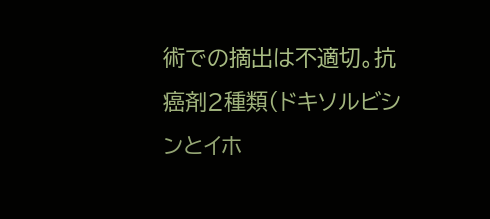術での摘出は不適切。抗癌剤2種類(ドキソルビシンとイホ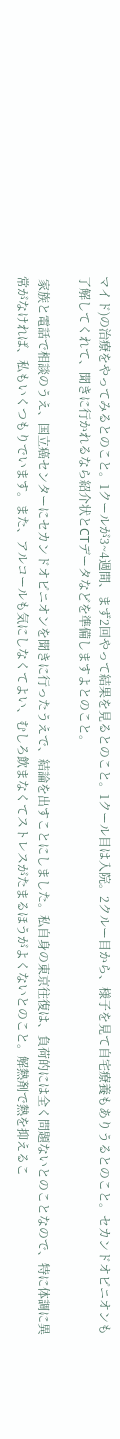マイド)の治療をやってみるとのこと。1クールが3~4週間、まず2回やって結果を見るとのこと。1クール目は入院。2クルー目から、様子を見て自宅療養もありうるとのこと。セカンドオピニオンも了解してくれて、聞きに行かれるなら紹介状とCTデータなどを準備しますよとのこと。

 家族と電話で相談のうえ、国立癌センターにセカンドオピニオンを聞きに行ったうえで、結論を出すことにしました。私自身の東京往復は、負荷的には全く問題ないとのことなので、特に体調に異常がなければ、私もいくつもりでいます。また、アルコールも気にしなくてよい、むしろ飲まなくてストレスがたまるほうがよくないとのこと。解熱剤で熱を抑えるこ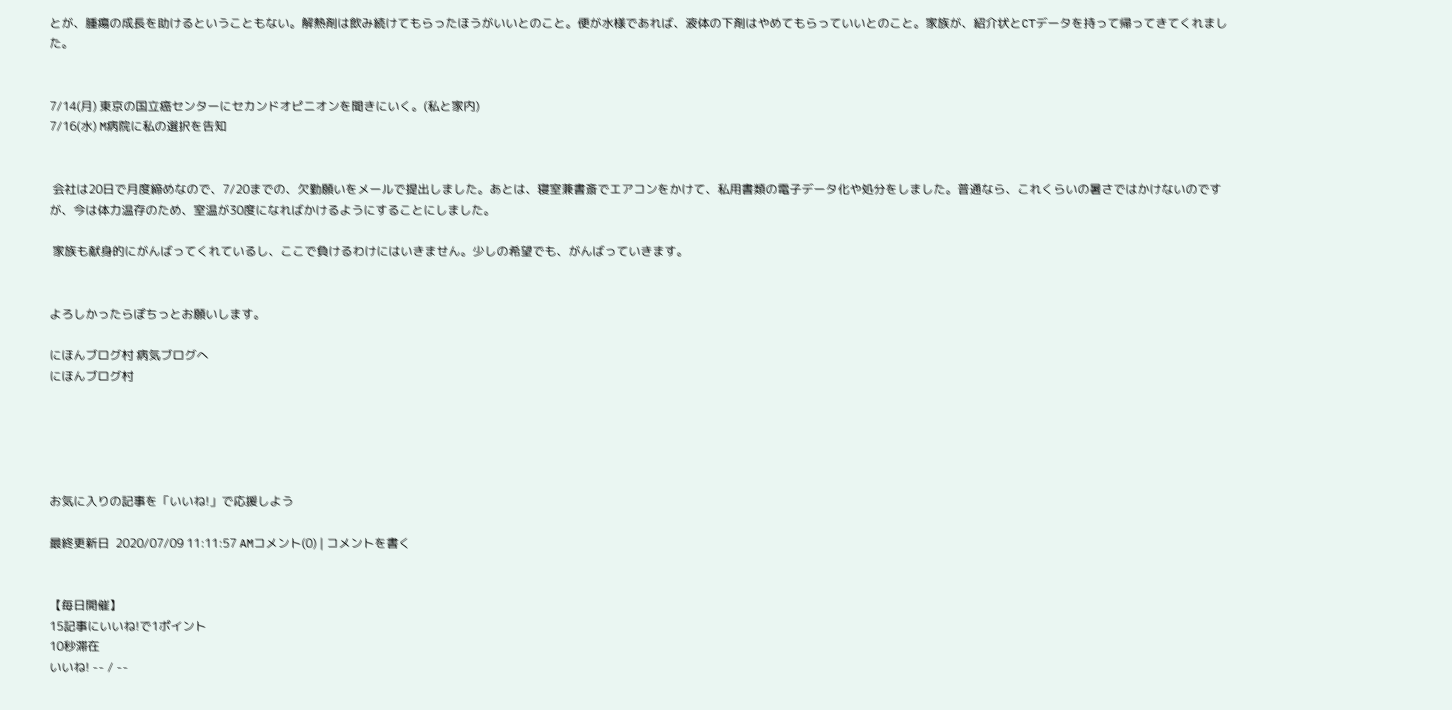とが、腫瘍の成長を助けるということもない。解熱剤は飲み続けてもらったほうがいいとのこと。便が水様であれば、液体の下剤はやめてもらっていいとのこと。家族が、紹介状とCTデータを持って帰ってきてくれました。


7/14(月) 東京の国立癌センターにセカンドオピニオンを聞きにいく。(私と家内)
7/16(水) M病院に私の選択を告知


 会社は20日で月度締めなので、7/20までの、欠勤願いをメールで提出しました。あとは、寝室兼書斎でエアコンをかけて、私用書類の電子データ化や処分をしました。普通なら、これくらいの暑さではかけないのですが、今は体力温存のため、室温が30度になればかけるようにすることにしました。

 家族も献身的にがんばってくれているし、ここで負けるわけにはいきません。少しの希望でも、がんばっていきます。


よろしかったらぽちっとお願いします。

にほんブログ村 病気ブログへ
にほんブログ村





お気に入りの記事を「いいね!」で応援しよう

最終更新日  2020/07/09 11:11:57 AMコメント(0) | コメントを書く


【毎日開催】
15記事にいいね!で1ポイント
10秒滞在
いいね! -- / --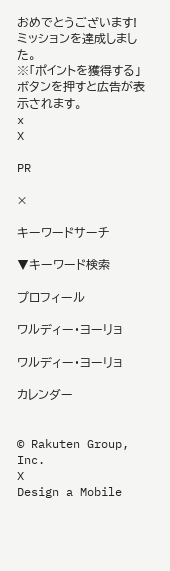おめでとうございます!
ミッションを達成しました。
※「ポイントを獲得する」ボタンを押すと広告が表示されます。
x
X

PR

×

キーワードサーチ

▼キーワード検索

プロフィール

ワルディー・ヨーリョ

ワルディー・ヨーリョ

カレンダー


© Rakuten Group, Inc.
X
Design a Mobile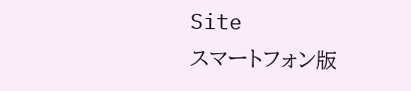Site
スマートフォン版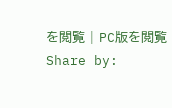を閲覧 | PC版を閲覧
Share by: